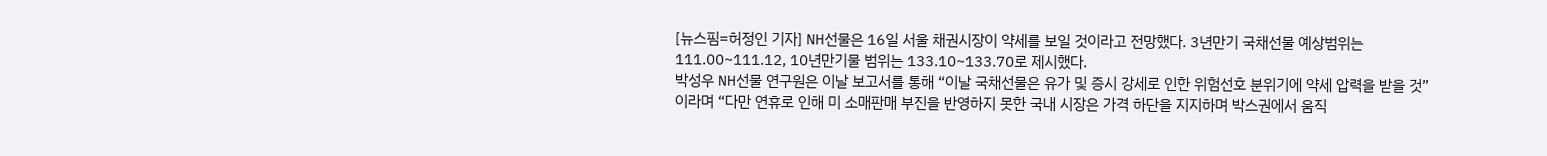[뉴스핌=허정인 기자] NH선물은 16일 서울 채권시장이 약세를 보일 것이라고 전망했다. 3년만기 국채선물 예상범위는 111.00~111.12, 10년만기물 범위는 133.10~133.70로 제시했다.
박성우 NH선물 연구원은 이날 보고서를 통해 “이날 국채선물은 유가 및 증시 강세로 인한 위험선호 분위기에 약세 압력을 받을 것”이라며 “다만 연휴로 인해 미 소매판매 부진을 반영하지 못한 국내 시장은 가격 하단을 지지하며 박스권에서 움직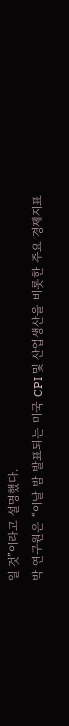일 것”이라고 설명했다.
박 연구원은 “이날 밤 발표되는 미국 CPI 및 산업생산을 비롯한 주요 경제지표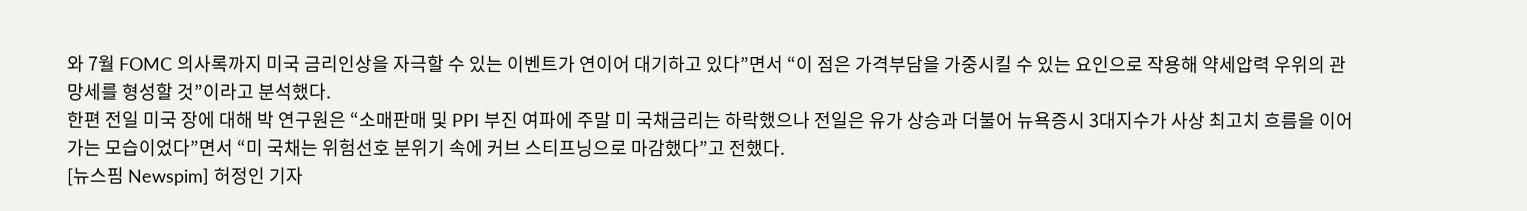와 7월 FOMC 의사록까지 미국 금리인상을 자극할 수 있는 이벤트가 연이어 대기하고 있다”면서 “이 점은 가격부담을 가중시킬 수 있는 요인으로 작용해 약세압력 우위의 관망세를 형성할 것”이라고 분석했다.
한편 전일 미국 장에 대해 박 연구원은 “소매판매 및 PPI 부진 여파에 주말 미 국채금리는 하락했으나 전일은 유가 상승과 더불어 뉴욕증시 3대지수가 사상 최고치 흐름을 이어가는 모습이었다”면서 “미 국채는 위험선호 분위기 속에 커브 스티프닝으로 마감했다”고 전했다.
[뉴스핌 Newspim] 허정인 기자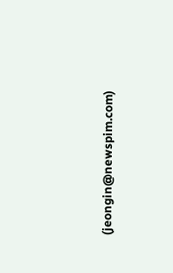(jeongin@newspim.com)